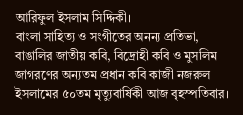আরিফুল ইসলাম সিদ্দিকী।
বাংলা সাহিত্য ও সংগীতের অনন্য প্রতিভা, বাঙালির জাতীয় কবি, বিদ্রোহী কবি ও মুসলিম জাগরণের অন্যতম প্রধান কবি কাজী নজরুল ইসলামের ৫০তম মৃত্যুবার্ষিকী আজ বৃহস্পতিবার।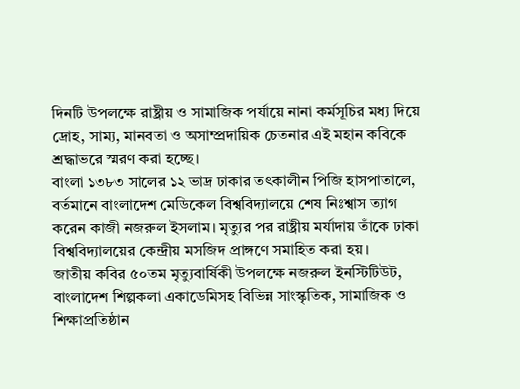দিনটি উপলক্ষে রাষ্ট্রীয় ও সামাজিক পর্যায়ে নানা কর্মসূচির মধ্য দিয়ে দ্রোহ, সাম্য, মানবতা ও অসাম্প্রদায়িক চেতনার এই মহান কবিকে শ্রদ্ধাভরে স্মরণ করা হচ্ছে।
বাংলা ১৩৮৩ সালের ১২ ভাদ্র ঢাকার তৎকালীন পিজি হাসপাতালে, বর্তমানে বাংলাদেশ মেডিকেল বিশ্ববিদ্যালয়ে শেষ নিঃশ্বাস ত্যাগ করেন কাজী নজরুল ইসলাম। মৃত্যুর পর রাষ্ট্রীয় মর্যাদায় তাঁকে ঢাকা বিশ্ববিদ্যালয়ের কেন্দ্রীয় মসজিদ প্রাঙ্গণে সমাহিত করা হয়।
জাতীয় কবির ৫০তম মৃত্যুবার্ষিকী উপলক্ষে নজরুল ইনস্টিটিউট, বাংলাদেশ শিল্পকলা একাডেমিসহ বিভিন্ন সাংস্কৃতিক, সামাজিক ও শিক্ষাপ্রতিষ্ঠান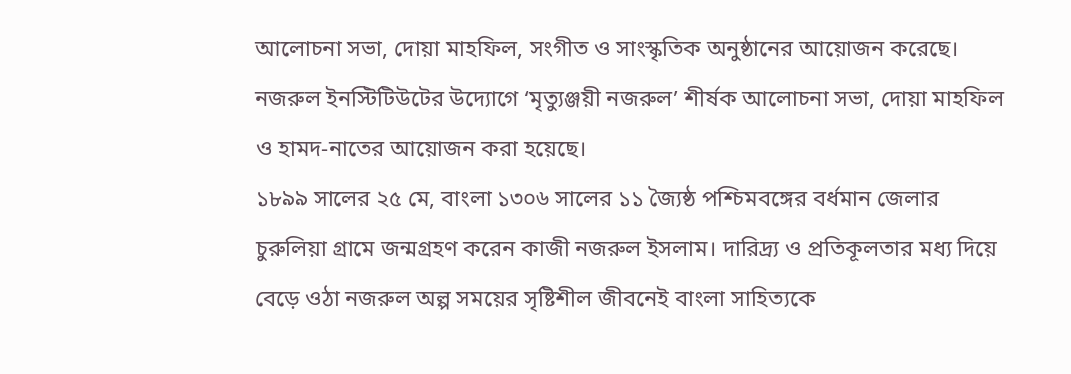আলোচনা সভা, দোয়া মাহফিল, সংগীত ও সাংস্কৃতিক অনুষ্ঠানের আয়োজন করেছে। নজরুল ইনস্টিটিউটের উদ্যোগে ‘মৃত্যুঞ্জয়ী নজরুল’ শীর্ষক আলোচনা সভা, দোয়া মাহফিল ও হামদ-নাতের আয়োজন করা হয়েছে।
১৮৯৯ সালের ২৫ মে, বাংলা ১৩০৬ সালের ১১ জ্যৈষ্ঠ পশ্চিমবঙ্গের বর্ধমান জেলার চুরুলিয়া গ্রামে জন্মগ্রহণ করেন কাজী নজরুল ইসলাম। দারিদ্র্য ও প্রতিকূলতার মধ্য দিয়ে বেড়ে ওঠা নজরুল অল্প সময়ের সৃষ্টিশীল জীবনেই বাংলা সাহিত্যকে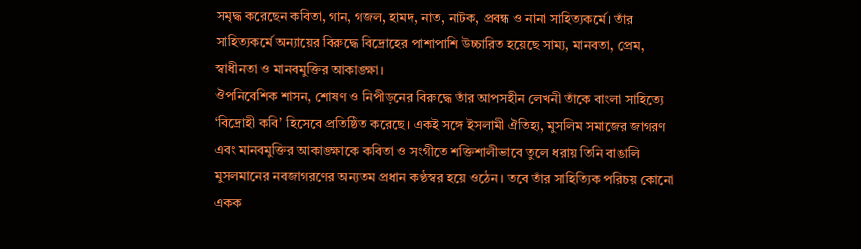সমৃদ্ধ করেছেন কবিতা, গান, গজল, হামদ, নাত, নাটক, প্রবন্ধ ও নানা সাহিত্যকর্মে। তাঁর সাহিত্যকর্মে অন্যায়ের বিরুদ্ধে বিদ্রোহের পাশাপাশি উচ্চারিত হয়েছে সাম্য, মানবতা, প্রেম, স্বাধীনতা ও মানবমুক্তির আকাঙ্ক্ষা।
ঔপনিবেশিক শাসন, শোষণ ও নিপীড়নের বিরুদ্ধে তাঁর আপসহীন লেখনী তাঁকে বাংলা সাহিত্যে ‘বিদ্রোহী কবি’ হিসেবে প্রতিষ্ঠিত করেছে। একই সঙ্গে ইসলামী ঐতিহ্য, মুসলিম সমাজের জাগরণ এবং মানবমুক্তির আকাঙ্ক্ষাকে কবিতা ও সংগীতে শক্তিশালীভাবে তুলে ধরায় তিনি বাঙালি মুসলমানের নবজাগরণের অন্যতম প্রধান কণ্ঠস্বর হয়ে ওঠেন। তবে তাঁর সাহিত্যিক পরিচয় কোনো একক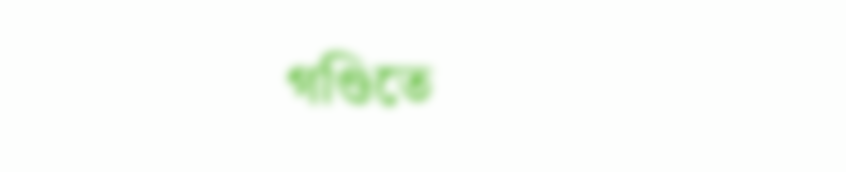গণ্ডিতে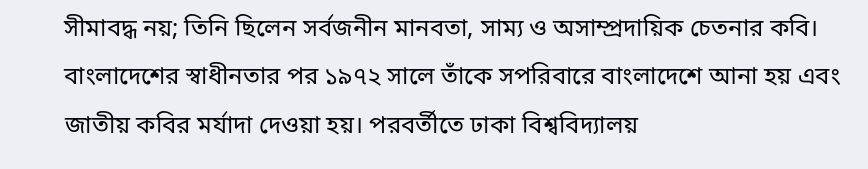সীমাবদ্ধ নয়; তিনি ছিলেন সর্বজনীন মানবতা, সাম্য ও অসাম্প্রদায়িক চেতনার কবি।
বাংলাদেশের স্বাধীনতার পর ১৯৭২ সালে তাঁকে সপরিবারে বাংলাদেশে আনা হয় এবং জাতীয় কবির মর্যাদা দেওয়া হয়। পরবর্তীতে ঢাকা বিশ্ববিদ্যালয়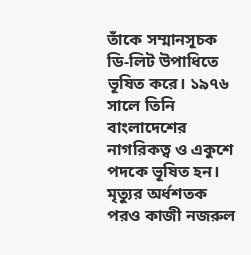তাঁকে সম্মানসূচক ডি-লিট উপাধিতে ভূষিত করে। ১৯৭৬ সালে তিনি বাংলাদেশের নাগরিকত্ব ও একুশে পদকে ভূষিত হন।
মৃত্যুর অর্ধশতক পরও কাজী নজরুল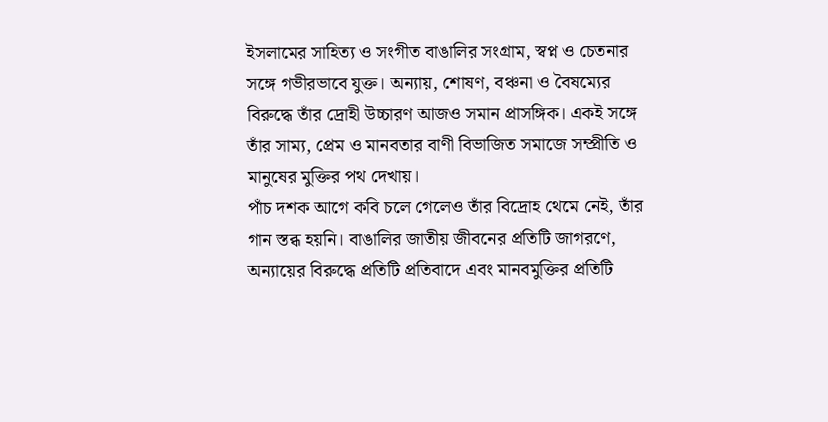ইসলামের সাহিত্য ও সংগীত বাঙালির সংগ্রাম, স্বপ্ন ও চেতনার সঙ্গে গভীরভাবে যুক্ত। অন্যায়, শোষণ, বঞ্চনা ও বৈষম্যের বিরুদ্ধে তাঁর দ্রোহী উচ্চারণ আজও সমান প্রাসঙ্গিক। একই সঙ্গে তাঁর সাম্য, প্রেম ও মানবতার বাণী বিভাজিত সমাজে সম্প্রীতি ও মানুষের মুক্তির পথ দেখায়।
পাঁচ দশক আগে কবি চলে গেলেও তাঁর বিদ্রোহ থেমে নেই, তাঁর গান স্তব্ধ হয়নি। বাঙালির জাতীয় জীবনের প্রতিটি জাগরণে, অন্যায়ের বিরুদ্ধে প্রতিটি প্রতিবাদে এবং মানবমুক্তির প্রতিটি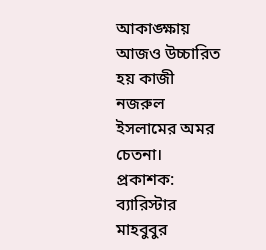আকাঙ্ক্ষায় আজও উচ্চারিত হয় কাজী নজরুল ইসলামের অমর চেতনা।
প্রকাশক: ব্যারিস্টার মাহবুবুর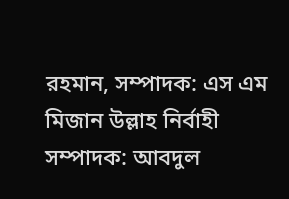রহমান, সম্পাদক: এস এম মিজান উল্লাহ নির্বাহী সম্পাদক: আবদুল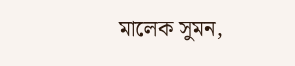মালেক সুমন,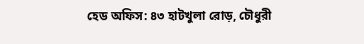হেড অফিস: ৪৩ হাটখুলা রোড়, চৌধুরী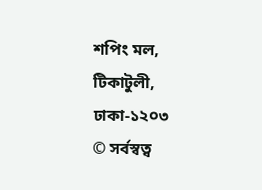শপিং মল, টিকাটুলী, ঢাকা-১২০৩
© সর্বস্বত্ব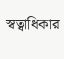স্বত্বাধিকার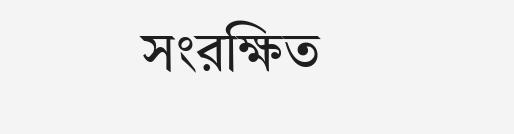সংরক্ষিত